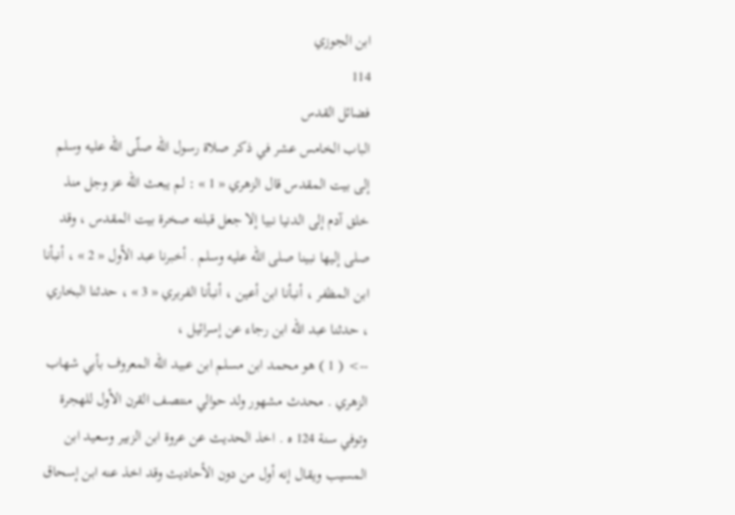ابن الجوزي
114
فضائل القدس
الباب الخامس عشر في ذكر صلاة رسول اللّه صلّى اللّه عليه وسلم إلى بيت المقدس قال الزهري « 1 » : لم يبعث اللّه عز وجل منذ خلق آدم إلى الدنيا نبيا إلا جعل قبلته صخرة بيت المقدس ، وقد صلى إليها نبينا صلى اللّه عليه وسلم . أخبرنا عبد الأول « 2 » ، أنبأنا ابن المظفر ، أنبأنا ابن أعين ، أنبأنا الفربري « 3 » ، حدثنا البخاري ، حدثنا عبد اللّه ابن رجاء عن إسرائيل ،
--> ( 1 ) هو محمد ابن مسلم ابن عبيد الله المعروف بأبي شهاب الزهري . محدث مشهور ولد حوالي منتصف القرن الأول للهجرة وتوفي سنة 124 ه . اخذ الحديث عن عروة ابن الزبير وسعيد ابن المسيب ويقال إنه أول من دون الأحاديث وقد اخذ عنه ابن إسحاق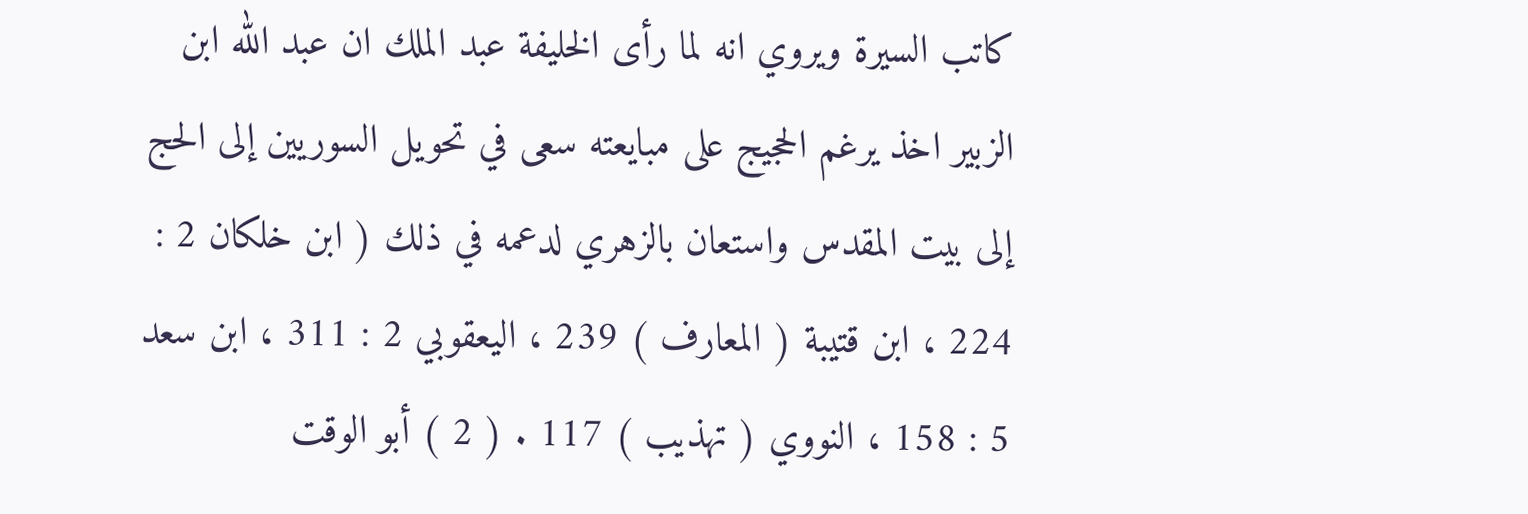كاتب السيرة ويروي انه لما رأى الخليفة عبد الملك ان عبد الله ابن الزبير اخذ يرغم الحجيج على مبايعته سعى في تحويل السوريين إلى الحج إلى بيت المقدس واستعان بالزهري لدعمه في ذلك ( ابن خلكان 2 : 224 ، ابن قتيبة ( المعارف ) 239 ، اليعقوبي 2 : 311 ، ابن سعد 5 : 158 ، النووي ( تهذيب ) 117 . ( 2 ) أبو الوقت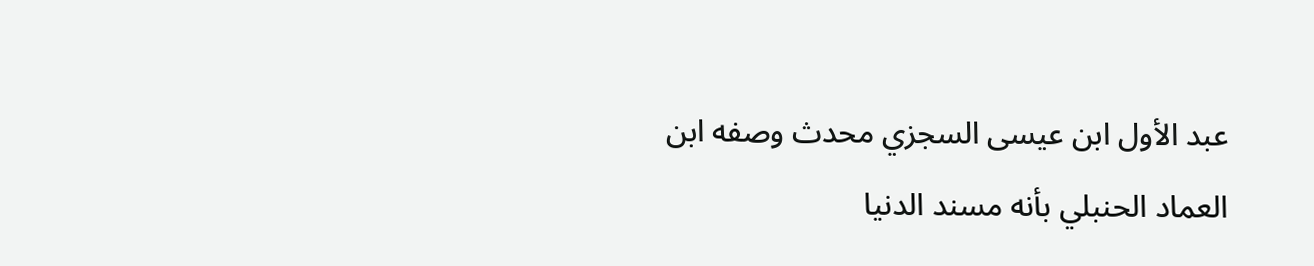عبد الأول ابن عيسى السجزي محدث وصفه ابن العماد الحنبلي بأنه مسند الدنيا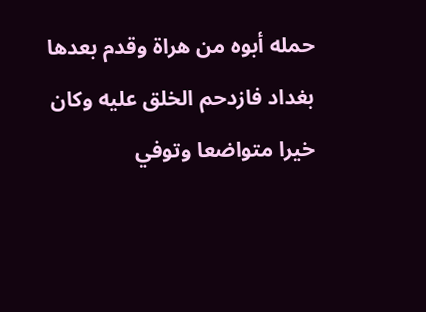حمله أبوه من هراة وقدم بعدها بغداد فازدحم الخلق عليه وكان خيرا متواضعا وتوفي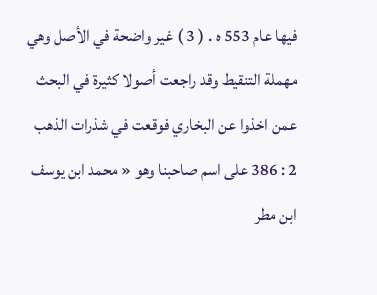فيها عام 553 ه . ( 3 ) غير واضحة في الأصل وهي مهملة التنقيط وقد راجعت أصولا كثيرة في البحث عمن اخذوا عن البخاري فوقعت في شذرات الذهب 2 : 386 على اسم صاحبنا وهو « محمد ابن يوسف ابن مطر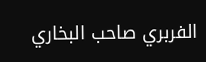الفربري صاحب البخاري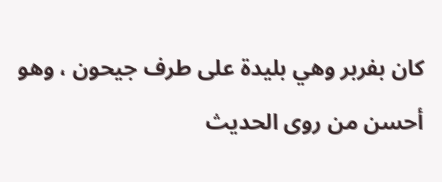كان بفربر وهي بليدة على طرف جيحون ، وهو أحسن من روى الحديث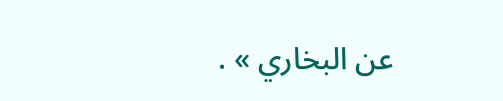عن البخاري » .